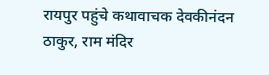रायपुर पहुंचे कथावाचक देवकीनंदन ठाकुर, राम मंदिर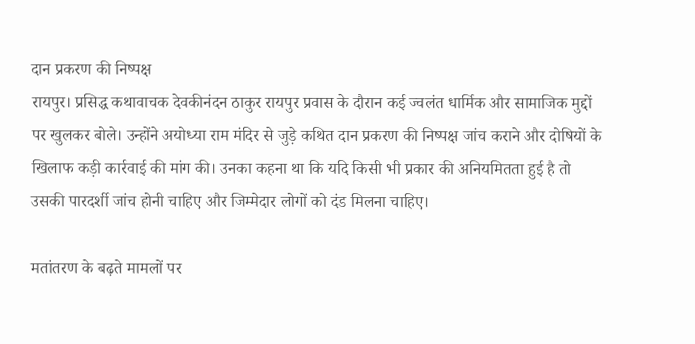दान प्रकरण की निष्पक्ष
रायपुर। प्रसिद्ध कथावाचक देवकीनंदन ठाकुर रायपुर प्रवास के दौरान कई ज्वलंत धार्मिक और सामाजिक मुद्दों पर खुलकर बोले। उन्होंने अयोध्या राम मंदिर से जुड़े कथित दान प्रकरण की निष्पक्ष जांच कराने और दोषियों के खिलाफ कड़ी कार्रवाई की मांग की। उनका कहना था कि यदि किसी भी प्रकार की अनियमितता हुई है तो उसकी पारदर्शी जांच होनी चाहिए और जिम्मेदार लोगों को दंड मिलना चाहिए।

मतांतरण के बढ़ते मामलों पर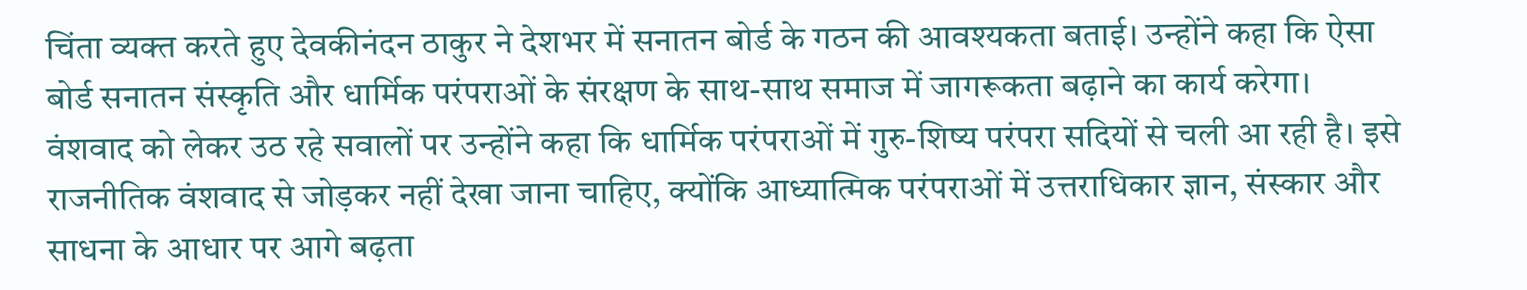चिंता व्यक्त करते हुए देवकीनंदन ठाकुर ने देशभर में सनातन बोर्ड के गठन की आवश्यकता बताई। उन्होंने कहा कि ऐसा बोर्ड सनातन संस्कृति और धार्मिक परंपराओं के संरक्षण के साथ-साथ समाज में जागरूकता बढ़ाने का कार्य करेगा।
वंशवाद को लेकर उठ रहे सवालों पर उन्होंने कहा कि धार्मिक परंपराओं में गुरु-शिष्य परंपरा सदियों से चली आ रही है। इसे राजनीतिक वंशवाद से जोड़कर नहीं देखा जाना चाहिए, क्योंकि आध्यात्मिक परंपराओं में उत्तराधिकार ज्ञान, संस्कार और साधना के आधार पर आगे बढ़ता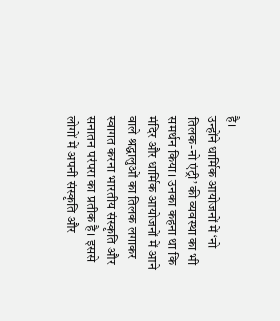है।
उन्होंने धार्मिक आयोजनों में ‘नो तिलक-नो एंट्री’ की व्यवस्था का भी समर्थन किया। उनका कहना था कि मंदिर और धार्मिक आयोजनों में आने वाले श्रद्धालुओं का तिलक लगाकर स्वागत करना भारतीय संस्कृति और सनातन परंपरा का प्रतीक है। इससे लोगों में अपनी संस्कृति और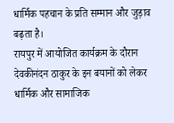धार्मिक पहचान के प्रति सम्मान और जुड़ाव बढ़ता है।
रायपुर में आयोजित कार्यक्रम के दौरान देवकीनंदन ठाकुर के इन बयानों को लेकर धार्मिक और सामाजिक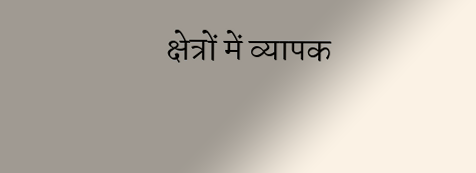क्षेत्रों में व्यापक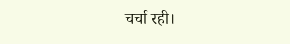चर्चा रही।